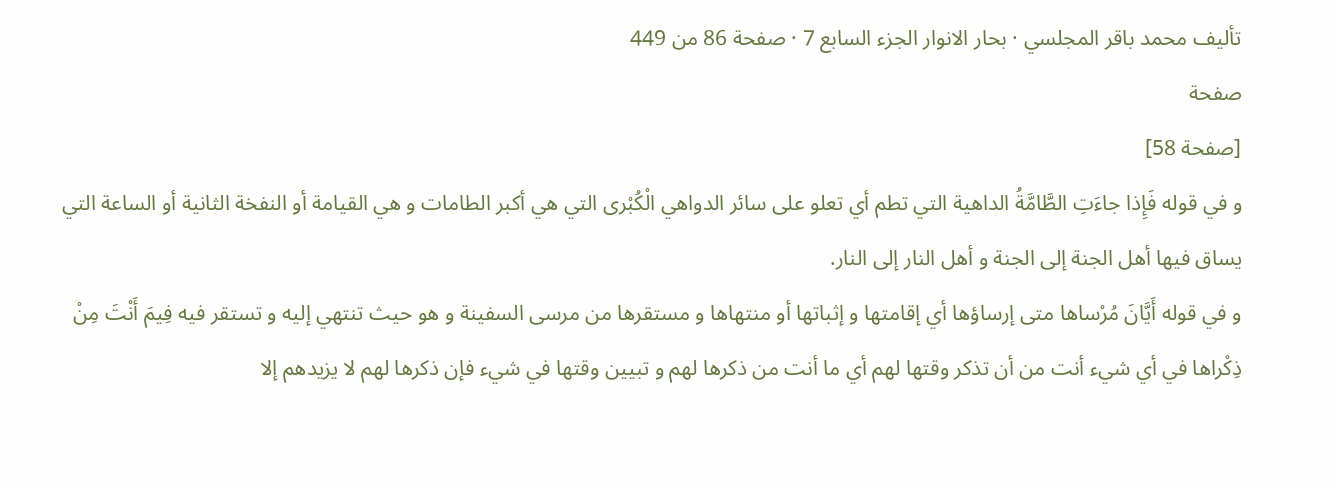تأليف محمد باقر المجلسي · بحار الانوار الجزء السابع 7 · صفحة 86 من 449
صفحة
[صفحة 58]
و في قوله فَإِذا جاءَتِ الطَّامَّةُ الداهية التي تطم أي تعلو على سائر الدواهي الْكُبْرى التي هي أكبر الطامات و هي القيامة أو النفخة الثانية أو الساعة التي يساق فيها أهل الجنة إلى الجنة و أهل النار إلى النار.
و في قوله أَيَّانَ مُرْساها متى إرساؤها أي إقامتها و إثباتها أو منتهاها و مستقرها من مرسى السفينة و هو حيث تنتهي إليه و تستقر فيه فِيمَ أَنْتَ مِنْ ذِكْراها في أي شيء أنت من أن تذكر وقتها لهم أي ما أنت من ذكرها لهم و تبيين وقتها في شيء فإن ذكرها لهم لا يزيدهم إلا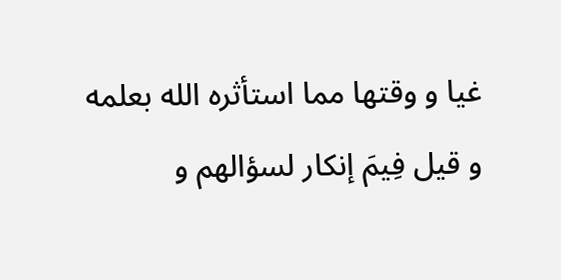غيا و وقتها مما استأثره الله بعلمه و قيل فِيمَ إنكار لسؤالهم و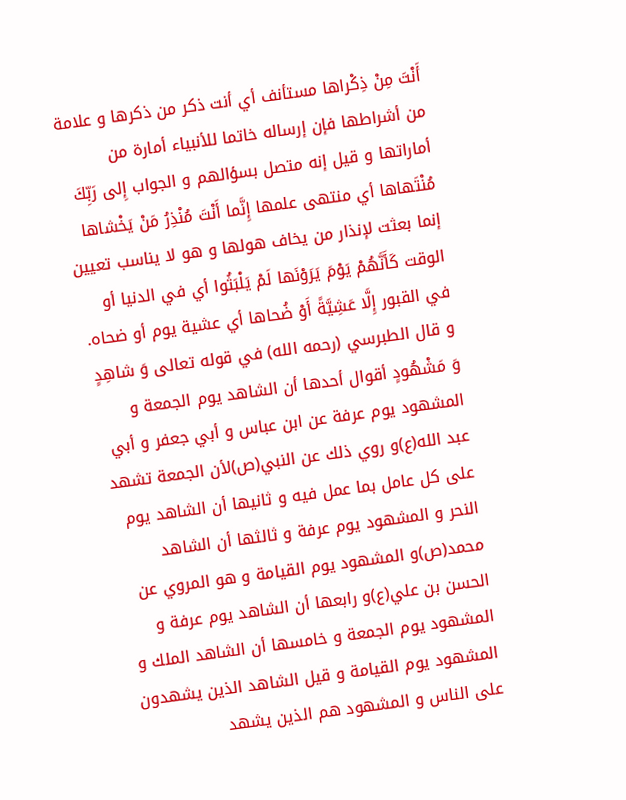أَنْتَ مِنْ ذِكْراها مستأنف أي أنت ذكر من ذكرها و علامة من أشراطها فإن إرساله خاتما للأنبياء أمارة من أماراتها و قيل إنه متصل بسؤالهم و الجواب إِلى رَبِّكَ مُنْتَهاها أي منتهى علمها إِنَّما أَنْتَ مُنْذِرُ مَنْ يَخْشاها إنما بعثت لإنذار من يخاف هولها و هو لا يناسب تعيين الوقت كَأَنَّهُمْ يَوْمَ يَرَوْنَها لَمْ يَلْبَثُوا أي في الدنيا أو في القبور إِلَّا عَشِيَّةً أَوْ ضُحاها أي عشية يوم أو ضحاه.
و قال الطبرسي (رحمه الله) في قوله تعالى وَ شاهِدٍ وَ مَشْهُودٍ أقوال أحدها أن الشاهد يوم الجمعة و المشهود يوم عرفة عن ابن عباس و أبي جعفر و أبي عبد الله(ع)و روي ذلك عن النبي(ص)لأن الجمعة تشهد على كل عامل بما عمل فيه و ثانيها أن الشاهد يوم النحر و المشهود يوم عرفة و ثالثها أن الشاهد محمد(ص)و المشهود يوم القيامة و هو المروي عن الحسن بن علي(ع)و رابعها أن الشاهد يوم عرفة و المشهود يوم الجمعة و خامسها أن الشاهد الملك و المشهود يوم القيامة و قيل الشاهد الذين يشهدون على الناس و المشهود هم الذين يشهد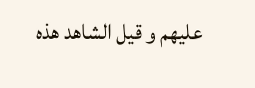عليهم و قيل الشاهد هذه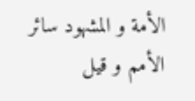الأمة و المشهود سائر الأمم و قيل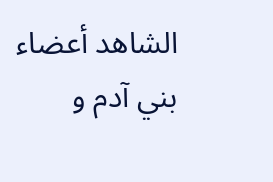الشاهد أعضاء بني آدم و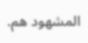المشهود هم.